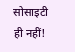सोसाइटी ही नहीं!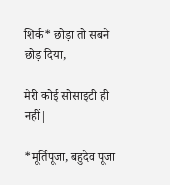शिर्क* छोड़ा तो सबने छोड़ दिया,

मेरी कोई सोसाइटी ही नहीं|

*मूर्तिपूजा, बहुदेव पूजा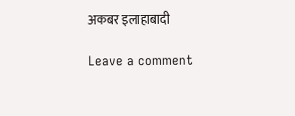अकबर इलाहाबादी

Leave a comment